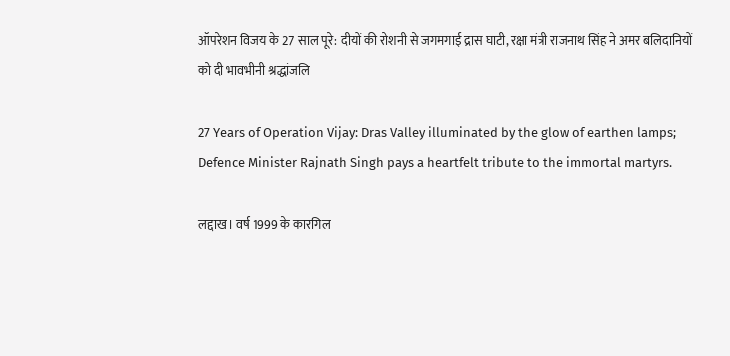ऑपरेशन विजय के 27 साल पूरे: दीयों की रोशनी से जगमगाई द्रास घाटी, रक्षा मंत्री राजनाथ सिंह ने अमर बलिदानियों को दी भावभीनी श्रद्धांजलि

27 Years of Operation Vijay: Dras Valley illuminated by the glow of earthen lamps; Defence Minister Rajnath Singh pays a heartfelt tribute to the immortal martyrs.

लद्दाख। वर्ष 1999 के कारगिल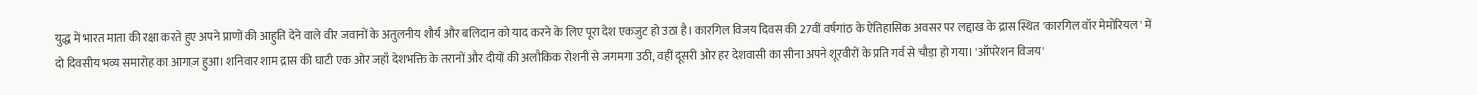युद्ध में भारत माता की रक्षा करते हुए अपने प्राणों की आहुति देने वाले वीर जवानों के अतुलनीय शौर्य और बलिदान को याद करने के लिए पूरा देश एकजुट हो उठा है। कारगिल विजय दिवस की 27वीं वर्षगांठ के ऐतिहासिक अवसर पर लद्दाख के द्रास स्थित 'कारगिल वॉर मेमोरियल' में दो दिवसीय भव्य समारोह का आगाज़ हुआ। शनिवार शाम द्रास की घाटी एक ओर जहाँ देशभक्ति के तरानों और दीयों की अलौकिक रोशनी से जगमगा उठी, वहीं दूसरी ओर हर देशवासी का सीना अपने शूरवीरों के प्रति गर्व से चौड़ा हो गया। 'ऑपरेशन विजय'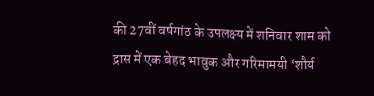की 27वीं वर्षगांठ के उपलक्ष्य में शनिवार शाम को द्रास में एक बेहद भावुक और गरिमामयी ‘शौर्य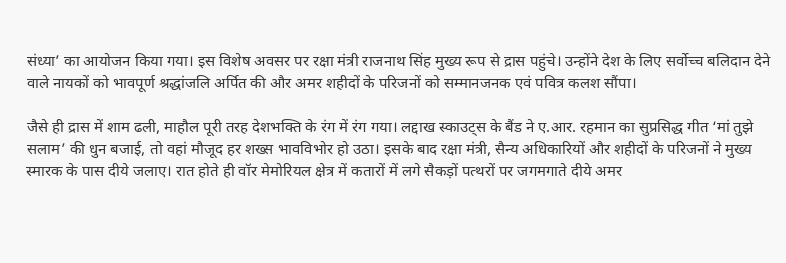संध्या’ का आयोजन किया गया। इस विशेष अवसर पर रक्षा मंत्री राजनाथ सिंह मुख्य रूप से द्रास पहुंचे। उन्होंने देश के लिए सर्वोच्च बलिदान देने वाले नायकों को भावपूर्ण श्रद्धांजलि अर्पित की और अमर शहीदों के परिजनों को सम्मानजनक एवं पवित्र कलश सौंपा।

जैसे ही द्रास में शाम ढली, माहौल पूरी तरह देशभक्ति के रंग में रंग गया। लद्दाख स्काउट्स के बैंड ने ए.आर. रहमान का सुप्रसिद्ध गीत ‘मां तुझे सलाम’ की धुन बजाई, तो वहां मौजूद हर शख्स भावविभोर हो उठा। इसके बाद रक्षा मंत्री, सैन्य अधिकारियों और शहीदों के परिजनों ने मुख्य स्मारक के पास दीये जलाए। रात होते ही वॉर मेमोरियल क्षेत्र में कतारों में लगे सैकड़ों पत्थरों पर जगमगाते दीये अमर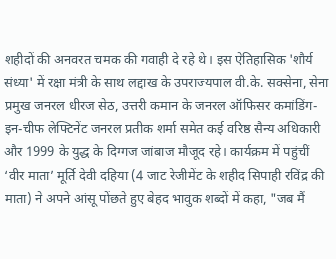शहीदों की अनवरत चमक की गवाही दे रहे थे। इस ऐतिहासिक 'शौर्य संध्या' में रक्षा मंत्री के साथ लद्दाख के उपराज्यपाल वी.के. सक्सेना, सेना प्रमुख जनरल धीरज सेठ, उत्तरी कमान के जनरल ऑफिसर कमांडिंग-इन-चीफ लेफ्टिनेंट जनरल प्रतीक शर्मा समेत कई वरिष्ठ सैन्य अधिकारी और 1999 के युद्ध के दिग्गज जांबाज मौजूद रहे। कार्यक्रम में पहुंचीं ‘वीर माता’ मूर्ति देवी दहिया (4 जाट रेजीमेंट के शहीद सिपाही रविंद्र की माता) ने अपने आंसू पोंछते हुए बेहद भावुक शब्दों में कहा, "जब मैं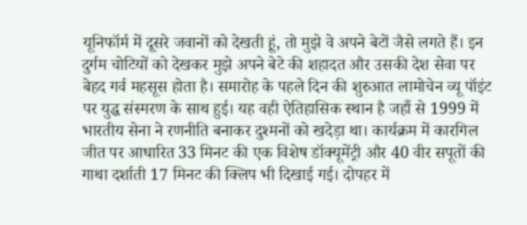यूनिफॉर्म में दूसरे जवानों को देखती हूं, तो मुझे वे अपने बेटों जैसे लगते हैं। इन दुर्गम चोटियों को देखकर मुझे अपने बेटे की शहादत और उसकी देश सेवा पर बेहद गर्व महसूस होता है। समारोह के पहले दिन की शुरुआत लामोचेन व्यू पॉइंट पर युद्ध संस्मरण के साथ हुई। यह वही ऐतिहासिक स्थान है जहाँ से 1999 में भारतीय सेना ने रणनीति बनाकर दुश्मनों को खदेड़ा था। कार्यक्रम में कारगिल जीत पर आधारित 33 मिनट की एक विशेष डॉक्यूमेंट्री और 40 वीर सपूतों की गाथा दर्शाती 17 मिनट की क्लिप भी दिखाई गई। दोपहर में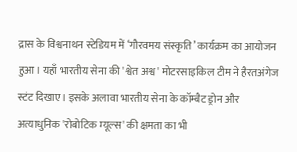द्रास के विश्वनाथन स्टेडियम में ‘गौरवमय संस्कृति’ कार्यक्रम का आयोजन हुआ। यहाँ भारतीय सेना की 'श्वेत अश्व' मोटरसाइकिल टीम ने हैरतअंगेज स्टंट दिखाए। इसके अलावा भारतीय सेना के कॉम्बैट ड्रोन और अत्याधुनिक 'रोबोटिक म्यूल्स' की क्षमता का भी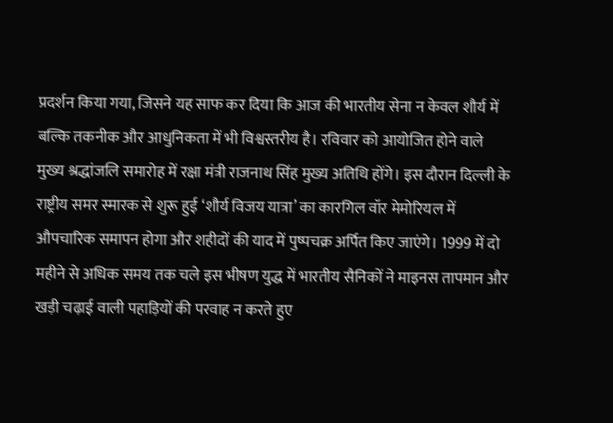प्रदर्शन किया गया, जिसने यह साफ कर दिया कि आज की भारतीय सेना न केवल शौर्य में बल्कि तकनीक और आधुनिकता में भी विश्वस्तरीय है। रविवार को आयोजित होने वाले मुख्य श्रद्धांजलि समारोह में रक्षा मंत्री राजनाथ सिंह मुख्य अतिथि होंगे। इस दौरान दिल्ली के राष्ट्रीय समर स्मारक से शुरू हुई ‘शौर्य विजय यात्रा’ का कारगिल वॉर मेमोरियल में औपचारिक समापन होगा और शहीदों की याद में पुष्पचक्र अर्पित किए जाएंगे। 1999 में दो महीने से अधिक समय तक चले इस भीषण युद्ध में भारतीय सैनिकों ने माइनस तापमान और खड़ी चढ़ाई वाली पहाड़ियों की परवाह न करते हुए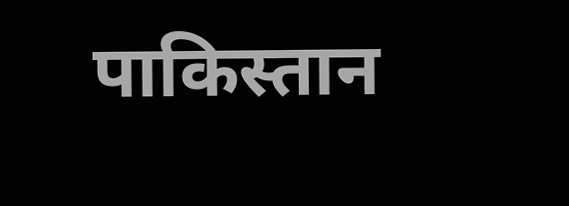पाकिस्तान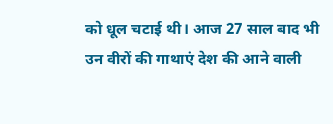को धूल चटाई थी। आज 27 साल बाद भी उन वीरों की गाथाएं देश की आने वाली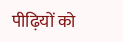पीढ़ियों को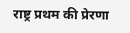राष्ट्र प्रथम की प्रेरणा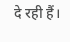दे रही हैं।